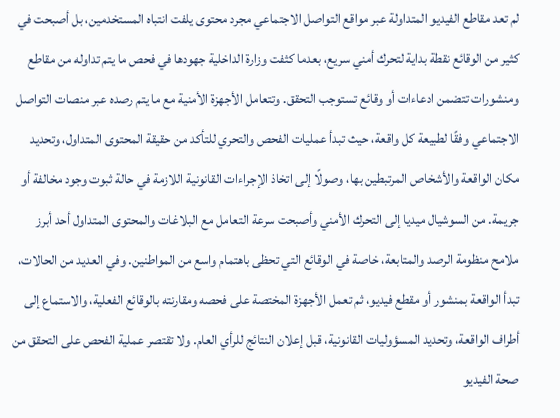لم تعد مقاطع الفيديو المتداولة عبر مواقع التواصل الاجتماعي مجرد محتوى يلفت انتباه المستخدمين، بل أصبحت في كثير من الوقائع نقطة بداية لتحرك أمني سريع، بعدما كثفت وزارة الداخلية جهودها في فحص ما يتم تداوله من مقاطع ومنشورات تتضمن ادعاءات أو وقائع تستوجب التحقق. وتتعامل الأجهزة الأمنية مع ما يتم رصده عبر منصات التواصل الاجتماعي وفقًا لطبيعة كل واقعة، حيث تبدأ عمليات الفحص والتحري للتأكد من حقيقة المحتوى المتداول، وتحديد مكان الواقعة والأشخاص المرتبطين بها، وصولًا إلى اتخاذ الإجراءات القانونية اللازمة في حالة ثبوت وجود مخالفة أو جريمة. من السوشيال ميديا إلى التحرك الأمني وأصبحت سرعة التعامل مع البلاغات والمحتوى المتداول أحد أبرز ملامح منظومة الرصد والمتابعة، خاصة في الوقائع التي تحظى باهتمام واسع من المواطنين. وفي العديد من الحالات، تبدأ الواقعة بمنشور أو مقطع فيديو، ثم تعمل الأجهزة المختصة على فحصه ومقارنته بالوقائع الفعلية، والاستماع إلى أطراف الواقعة، وتحديد المسؤوليات القانونية، قبل إعلان النتائج للرأي العام. ولا تقتصر عملية الفحص على التحقق من صحة الفيديو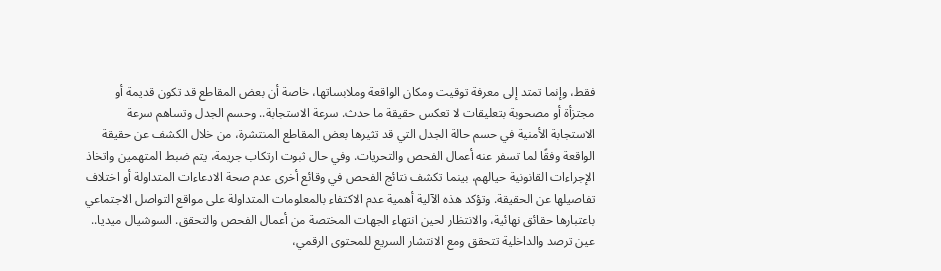فقط، وإنما تمتد إلى معرفة توقيت ومكان الواقعة وملابساتها، خاصة أن بعض المقاطع قد تكون قديمة أو مجتزأة أو مصحوبة بتعليقات لا تعكس حقيقة ما حدث. سرعة الاستجابة.. وحسم الجدل وتساهم سرعة الاستجابة الأمنية في حسم حالة الجدل التي قد تثيرها بعض المقاطع المنتشرة، من خلال الكشف عن حقيقة الواقعة وفقًا لما تسفر عنه أعمال الفحص والتحريات. وفي حال ثبوت ارتكاب جريمة، يتم ضبط المتهمين واتخاذ الإجراءات القانونية حيالهم، بينما تكشف نتائج الفحص في وقائع أخرى عدم صحة الادعاءات المتداولة أو اختلاف تفاصيلها عن الحقيقة. وتؤكد هذه الآلية أهمية عدم الاكتفاء بالمعلومات المتداولة على مواقع التواصل الاجتماعي باعتبارها حقائق نهائية، والانتظار لحين انتهاء الجهات المختصة من أعمال الفحص والتحقق. السوشيال ميديا.. عين ترصد والداخلية تتحقق ومع الانتشار السريع للمحتوى الرقمي،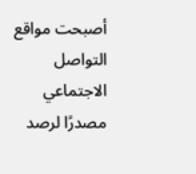أصبحت مواقع التواصل الاجتماعي مصدرًا لرصد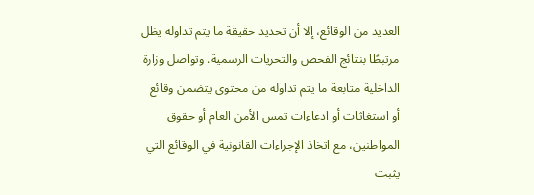العديد من الوقائع، إلا أن تحديد حقيقة ما يتم تداوله يظل مرتبطًا بنتائج الفحص والتحريات الرسمية. وتواصل وزارة الداخلية متابعة ما يتم تداوله من محتوى يتضمن وقائع أو استغاثات أو ادعاءات تمس الأمن العام أو حقوق المواطنين، مع اتخاذ الإجراءات القانونية في الوقائع التي يثبت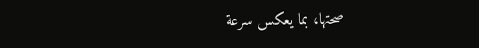صحتها، بما يعكس سرعة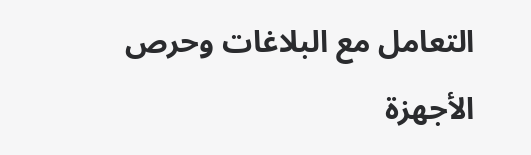التعامل مع البلاغات وحرص الأجهزة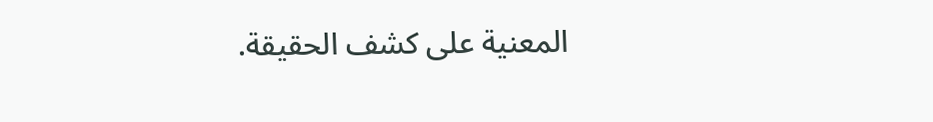المعنية على كشف الحقيقة.